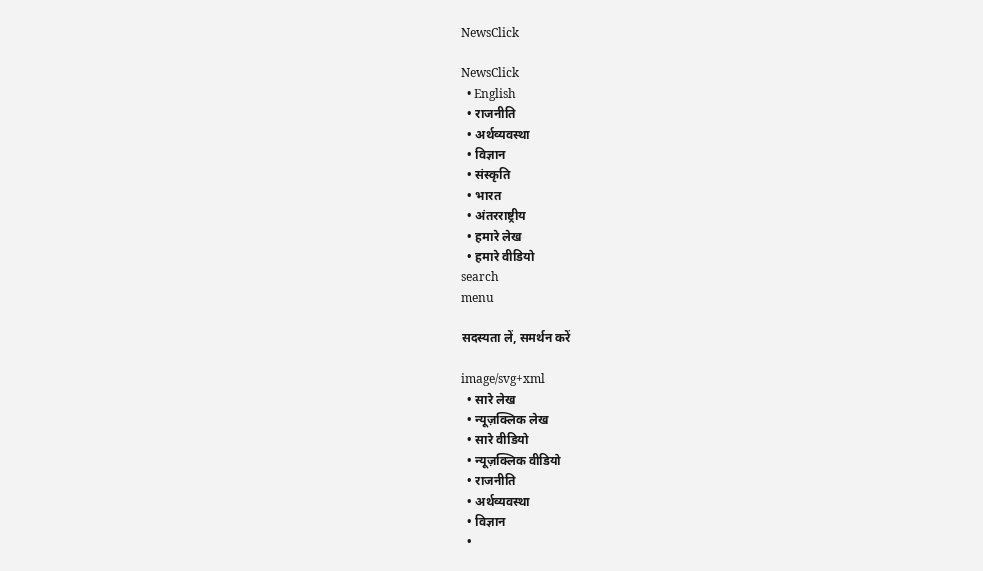NewsClick

NewsClick
  • English
  • राजनीति
  • अर्थव्यवस्था
  • विज्ञान
  • संस्कृति
  • भारत
  • अंतरराष्ट्रीय
  • हमारे लेख
  • हमारे वीडियो
search
menu

सदस्यता लें, समर्थन करें

image/svg+xml
  • सारे लेख
  • न्यूज़क्लिक लेख
  • सारे वीडियो
  • न्यूज़क्लिक वीडियो
  • राजनीति
  • अर्थव्यवस्था
  • विज्ञान
  •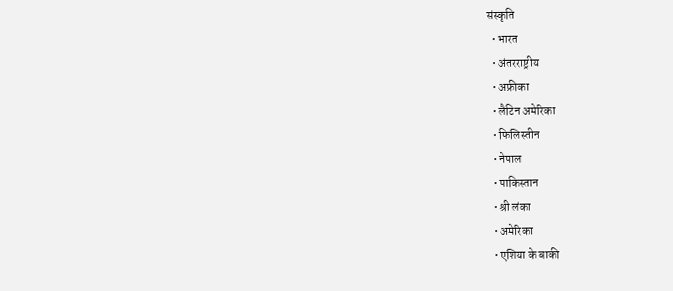संस्कृति
  • भारत
  • अंतरराष्ट्रीय
  • अफ्रीका
  • लैटिन अमेरिका
  • फिलिस्तीन
  • नेपाल
  • पाकिस्तान
  • श्री लंका
  • अमेरिका
  • एशिया के बाकी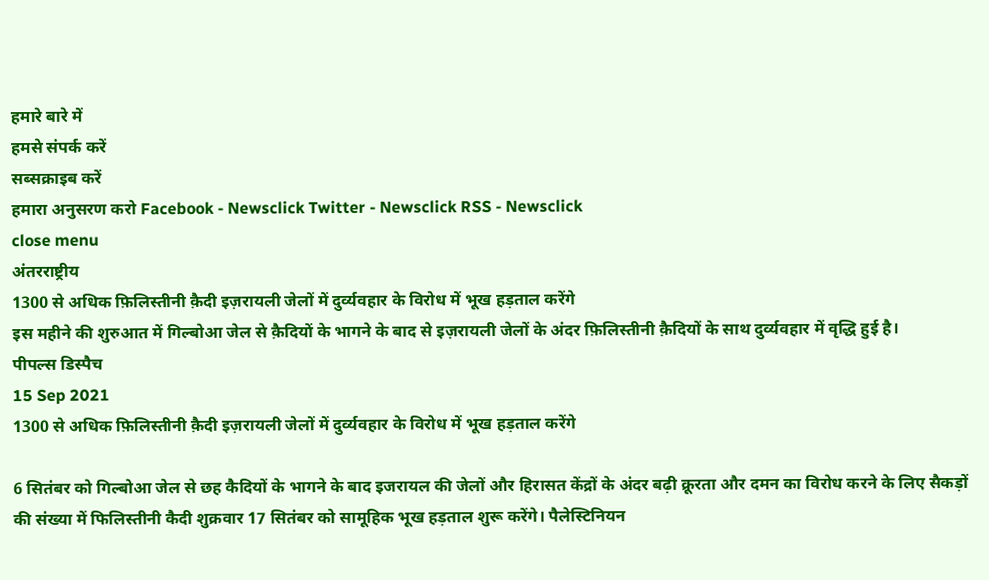हमारे बारे में
हमसे संपर्क करें
सब्सक्राइब करें
हमारा अनुसरण करो Facebook - Newsclick Twitter - Newsclick RSS - Newsclick
close menu
अंतरराष्ट्रीय
1300 से अधिक फ़िलिस्तीनी क़ैदी इज़रायली जेलों में दुर्व्यवहार के विरोध में भूख हड़ताल करेंगे
इस महीने की शुरुआत में गिल्बोआ जेल से क़ैदियों के भागने के बाद से इज़रायली जेलों के अंदर फ़िलिस्तीनी क़ैदियों के साथ दुर्व्यवहार में वृद्धि हुई है।
पीपल्स डिस्पैच
15 Sep 2021
1300 से अधिक फ़िलिस्तीनी क़ैदी इज़रायली जेलों में दुर्व्यवहार के विरोध में भूख हड़ताल करेंगे

6 सितंबर को गिल्बोआ जेल से छह कैदियों के भागने के बाद इजरायल की जेलों और हिरासत केंद्रों के अंदर बढ़ी क्रूरता और दमन का विरोध करने के लिए सैकड़ों की संख्या में फिलिस्तीनी कैदी शुक्रवार 17 सितंबर को सामूहिक भूख हड़ताल शुरू करेंगे। पैलेस्टिनियन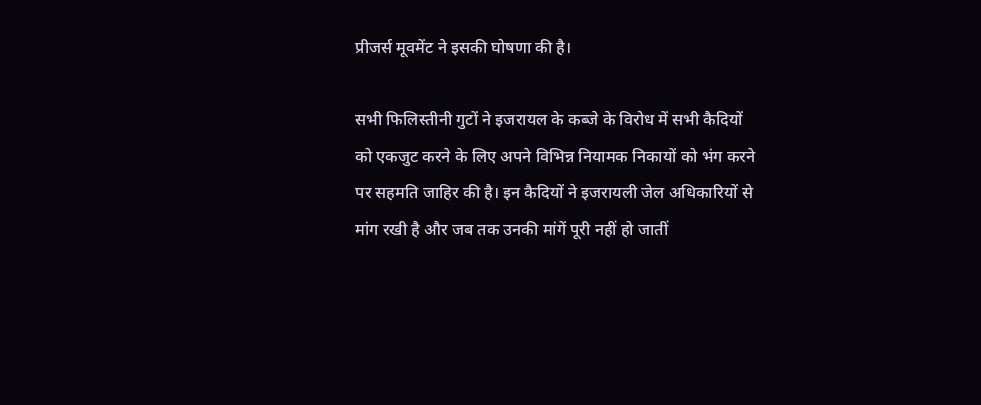प्रीजर्स मूवमेंट ने इसकी घोषणा की है।

सभी फिलिस्तीनी गुटों ने इजरायल के कब्जे के विरोध में सभी कैदियों को एकजुट करने के लिए अपने विभिन्न नियामक निकायों को भंग करने पर सहमति जाहिर की है। इन कैदियों ने इजरायली जेल अधिकारियों से मांग रखी है और जब तक उनकी मांगें पूरी नहीं हो जातीं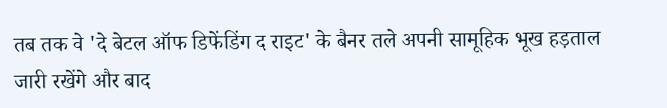तब तक वे 'दे बेटल ऑफ डिफेंडिंग द राइट' के बैनर तले अपनी सामूहिक भूख हड़ताल जारी रखेंगे और बाद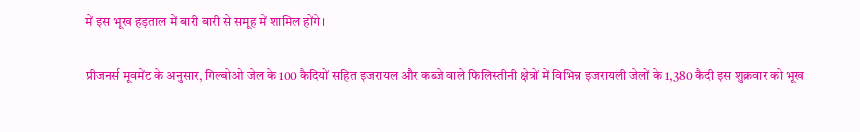में इस भूख हड़ताल में बारी बारी से समूह में शामिल होंगे।

प्रीजनर्स मूवमेंट के अनुसार, गिल्बोओ जेल के 100 कैदियों सहित इजरायल और कब्जे वाले फिलिस्तीनी क्षेत्रों में विभिन्न इजरायली जेलों के 1,380 कैदी इस शुक्रवार को भूख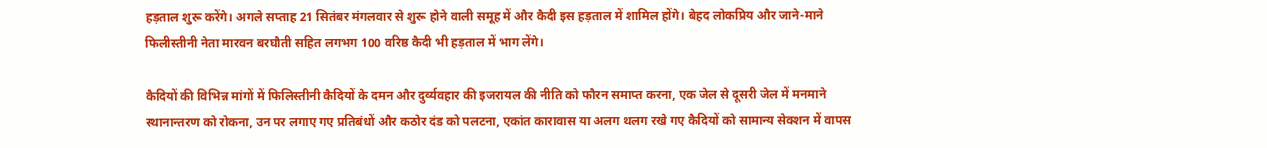हड़ताल शुरू करेंगे। अगले सप्ताह 21 सितंबर मंगलवार से शुरू होने वाली समूह में और कैदी इस हड़ताल में शामिल होंगे। बेहद लोकप्रिय और जाने-माने फिलीस्तीनी नेता मारवन बरघौती सहित लगभग 100 वरिष्ठ कैदी भी हड़ताल में भाग लेंगे।

कैदियों की विभिन्न मांगों में फिलिस्तीनी कैदियों के दमन और दुर्व्यवहार की इजरायल की नीति को फौरन समाप्त करना, एक जेल से दूसरी जेल में मनमाने स्थानान्तरण को रोकना, उन पर लगाए गए प्रतिबंधों और कठोर दंड को पलटना, एकांत कारावास या अलग थलग रखे गए कैदियों को सामान्य सेक्शन में वापस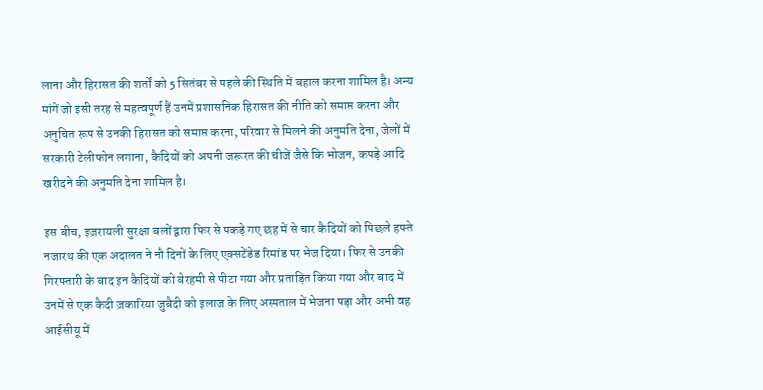लाना और हिरासत की शर्तों को 5 सितंबर से पहले की स्थिति में बहाल करना शामिल है। अन्य मांगें जो इसी तरह से महत्वपूर्ण हैं उनमें प्रशासनिक हिरासत की नीति को समाप्त करना और अनुचित रूप से उनकी हिरासत को समाप्त करना, परिवार से मिलने की अनुमति देना, जेलों में सरकारी टेलीफोन लगाना, कैदियों को अपनी जरूरत की चीजें जैसे कि भोजन, कपड़े आदि खरीदने की अनुमति देना शामिल है।

इस बीच, इज़रायली सुरक्षा बलों द्वारा फिर से पकड़े गए छह में से चार कैदियों को पिछले हफ्ते नजारथ की एक अदालत ने नौ दिनों के लिए एक्सटेंडेड रिमांड पर भेज दिया। फिर से उनकी गिरफ्तारी के बाद इन कैदियों को बेरहमी से पीटा गया और प्रताड़ित किया गया और बाद में उनमें से एक कैदी ज़कारिया जुबैदी को इलाज के लिए अस्पताल में भेजना पड़ा और अभी वह आईसीयू में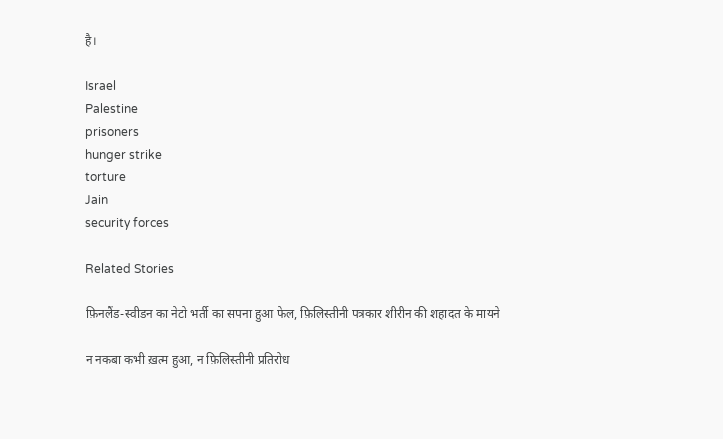है।

Israel
Palestine
prisoners
hunger strike
torture
Jain
security forces

Related Stories

फ़िनलैंड-स्वीडन का नेटो भर्ती का सपना हुआ फेल, फ़िलिस्तीनी पत्रकार शीरीन की शहादत के मायने

न नकबा कभी ख़त्म हुआ, न फ़िलिस्तीनी प्रतिरोध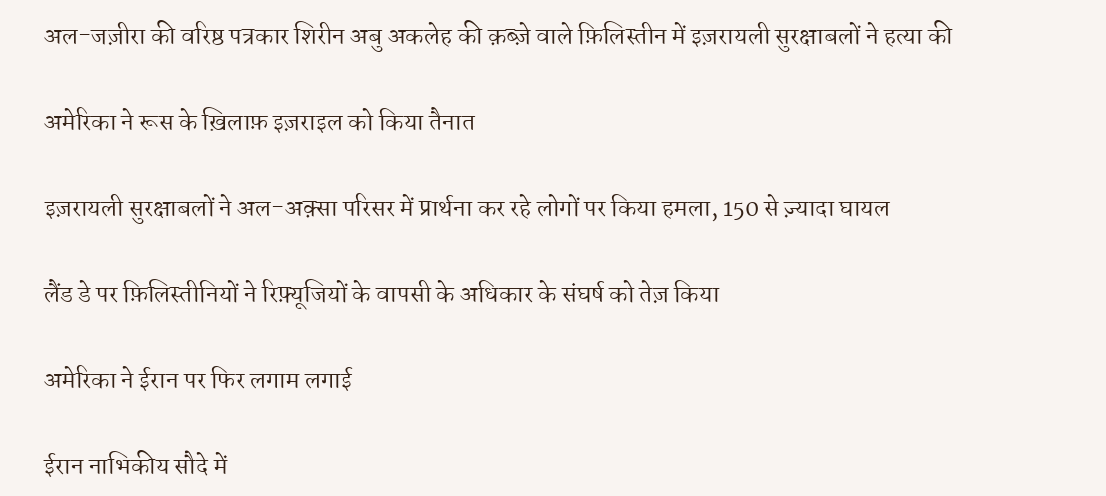अल-जज़ीरा की वरिष्ठ पत्रकार शिरीन अबु अकलेह की क़ब्ज़े वाले फ़िलिस्तीन में इज़रायली सुरक्षाबलों ने हत्या की

अमेरिका ने रूस के ख़िलाफ़ इज़राइल को किया तैनात

इज़रायली सुरक्षाबलों ने अल-अक़्सा परिसर में प्रार्थना कर रहे लोगों पर किया हमला, 150 से ज़्यादा घायल

लैंड डे पर फ़िलिस्तीनियों ने रिफ़्यूजियों के वापसी के अधिकार के संघर्ष को तेज़ किया

अमेरिका ने ईरान पर फिर लगाम लगाई

ईरान नाभिकीय सौदे में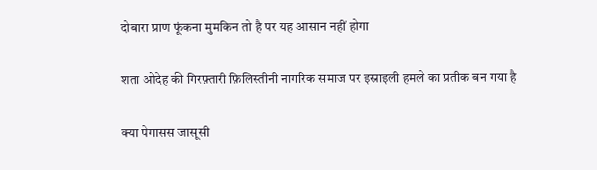दोबारा प्राण फूंकना मुमकिन तो है पर यह आसान नहीं होगा

शता ओदेह की गिरफ़्तारी फ़िलिस्तीनी नागरिक समाज पर इस्राइली हमले का प्रतीक बन गया है

क्या पेगासस जासूसी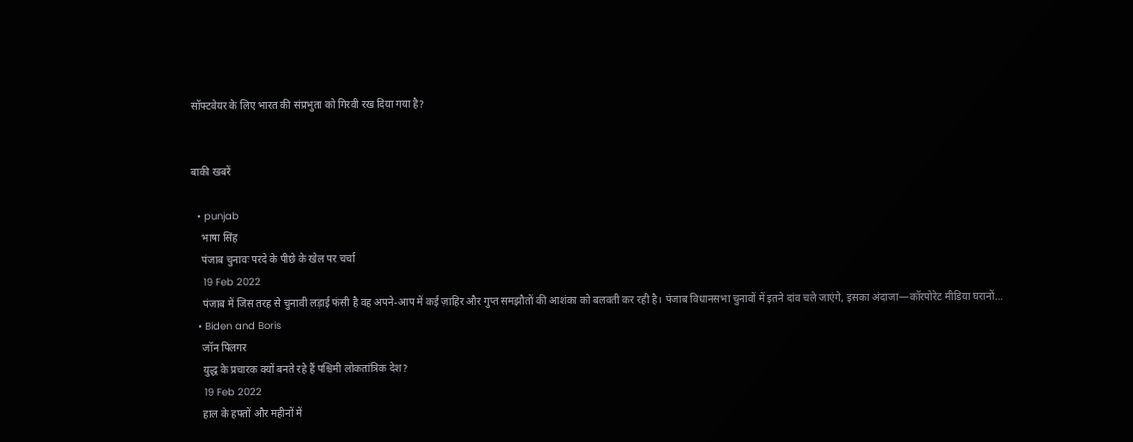सॉफ्टवेयर के लिए भारत की संप्रभुता को गिरवी रख दिया गया है?


बाकी खबरें

  • punjab
    भाषा सिंह
    पंजाब चुनावः परदे के पीछे के खेल पर चर्चा
    19 Feb 2022
    पंजाब में जिस तरह से चुनावी लड़ाई फंसी है वह अपने-आप में कई ज़ाहिर और गुप्त समझौतों की आशंका को बलवती कर रही है। पंजाब विधानसभा चुनावों में इतने दांव चले जाएंगे, इसका अंदाजा—कॉरपोरेट मीडिया घरानों…
  • Biden and Boris
    जॉन पिलगर
    युद्ध के प्रचारक क्यों बनते रहे हैं पश्चिमी लोकतांत्रिक देश?
    19 Feb 2022
    हाल के हफ्तों और महीनों में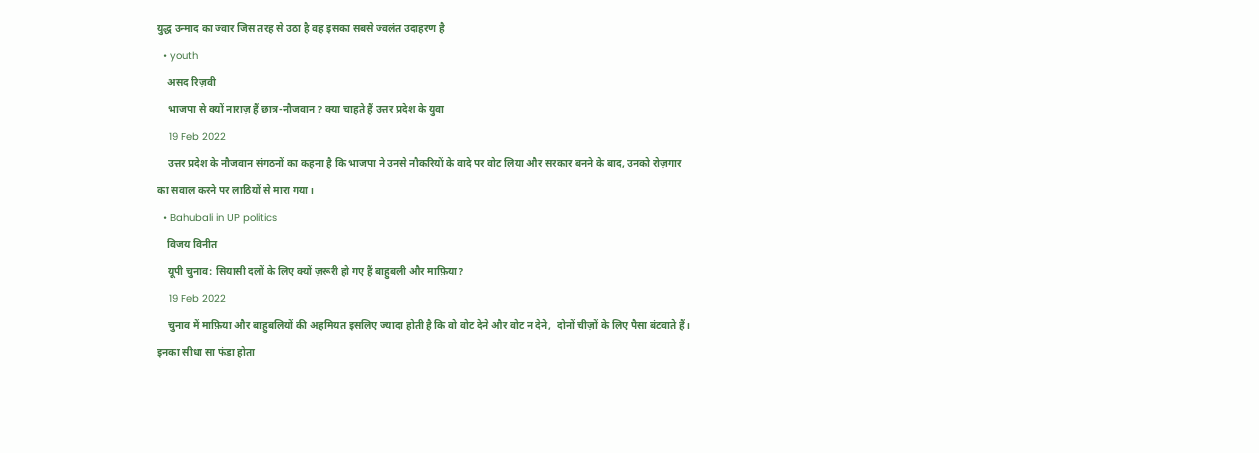युद्ध उन्माद का ज्वार जिस तरह से उठा है वह इसका सबसे ज्वलंत उदाहरण है
  • youth
    असद रिज़वी
    भाजपा से क्यों नाराज़ हैं छात्र-नौजवान? क्या चाहते हैं उत्तर प्रदेश के युवा
    19 Feb 2022
    उत्तर प्रदेश के नौजवान संगठनों का कहना है कि भाजपा ने उनसे नौकरियों के वादे पर वोट लिया और सरकार बनने के बाद, उनको रोज़गार का सवाल करने पर लाठियों से मारा गया।
  • Bahubali in UP politics
    विजय विनीत
    यूपी चुनाव: सियासी दलों के लिए क्यों ज़रूरी हो गए हैं बाहुबली और माफ़िया?
    19 Feb 2022
    चुनाव में माफ़िया और बाहुबलियों की अहमियत इसलिए ज्यादा होती है कि वो वोट देने और वोट न देने,  दोनों चीज़ों के लिए पैसा बंटवाते हैं। इनका सीधा सा फंडा होता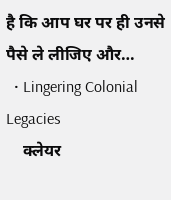है कि आप घर पर ही उनसे पैसे ले लीजिए और…
  • Lingering Colonial Legacies
    क्लेयर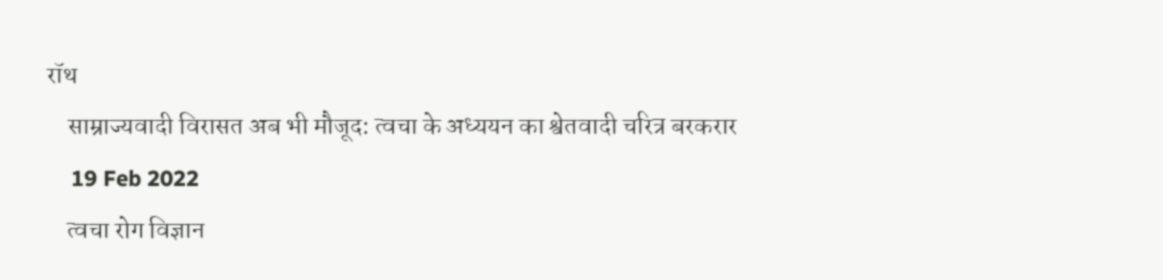रॉथ
    साम्राज्यवादी विरासत अब भी मौजूद: त्वचा के अध्ययन का श्वेतवादी चरित्र बरकरार
    19 Feb 2022
    त्वचा रोग विज्ञान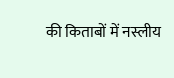की किताबों में नस्लीय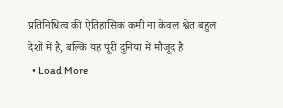प्रतिनिधित्व की ऐतिहासिक कमी ना केवल श्वेत बहुल देशों में है, बल्कि यह पूरी दुनिया में मौजूद है
  • Load More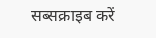सब्सक्राइब करें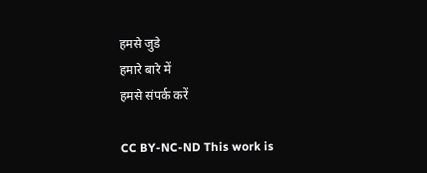हमसे जुडे
हमारे बारे में
हमसे संपर्क करें

CC BY-NC-ND This work is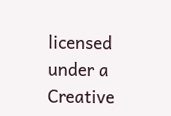licensed under a Creative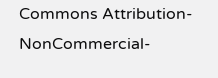Commons Attribution-NonCommercial-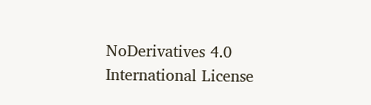NoDerivatives 4.0 International License